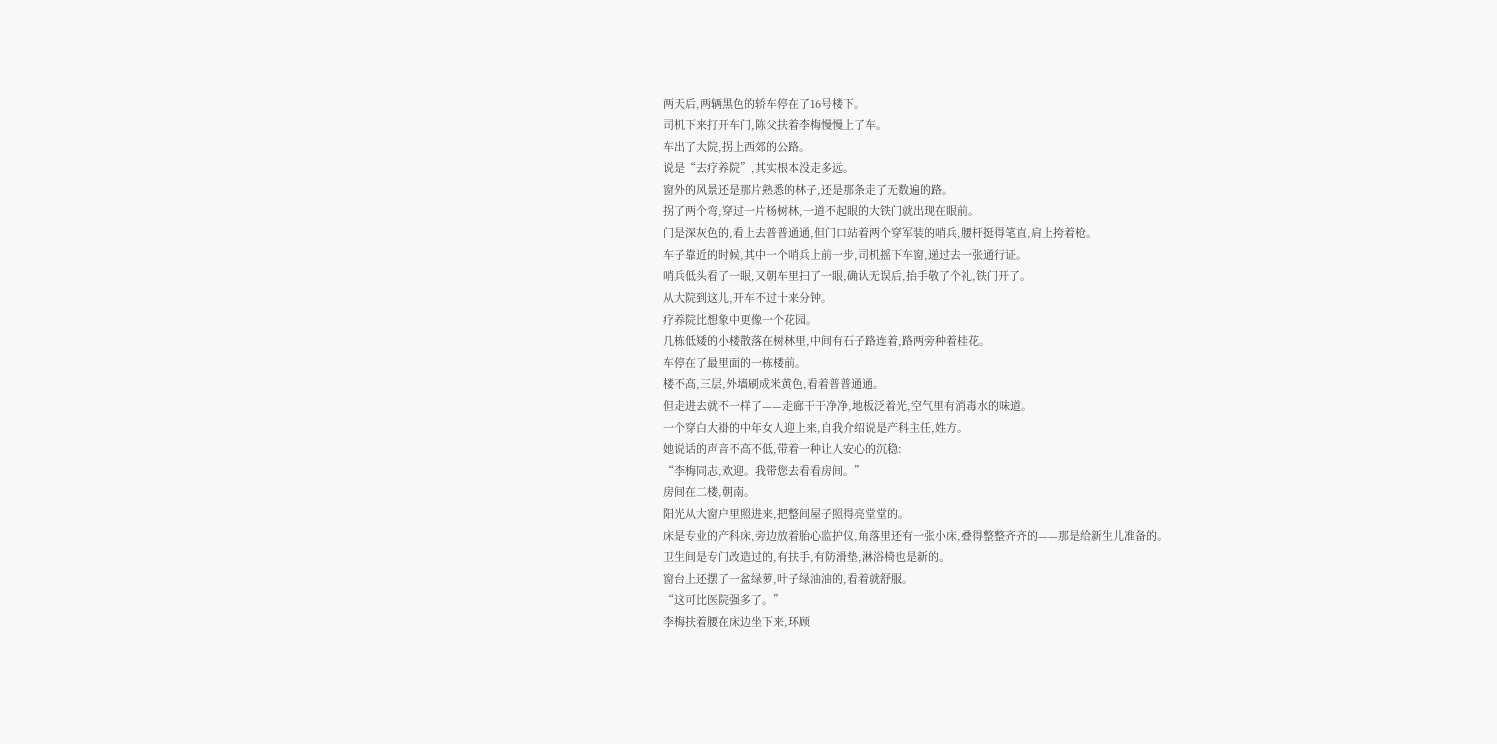两天后,两辆黑色的轿车停在了16号楼下。
司机下来打开车门,陈父扶着李梅慢慢上了车。
车出了大院,拐上西郊的公路。
说是“去疗养院”,其实根本没走多远。
窗外的风景还是那片熟悉的林子,还是那条走了无数遍的路。
拐了两个弯,穿过一片杨树林,一道不起眼的大铁门就出现在眼前。
门是深灰色的,看上去普普通通,但门口站着两个穿军装的哨兵,腰杆挺得笔直,肩上挎着枪。
车子靠近的时候,其中一个哨兵上前一步,司机摇下车窗,递过去一张通行证。
哨兵低头看了一眼,又朝车里扫了一眼,确认无误后,抬手敬了个礼,铁门开了。
从大院到这儿,开车不过十来分钟。
疗养院比想象中更像一个花园。
几栋低矮的小楼散落在树林里,中间有石子路连着,路两旁种着桂花。
车停在了最里面的一栋楼前。
楼不高,三层,外墙刷成米黄色,看着普普通通。
但走进去就不一样了——走廊干干净净,地板泛着光,空气里有消毒水的味道。
一个穿白大褂的中年女人迎上来,自我介绍说是产科主任,姓方。
她说话的声音不高不低,带着一种让人安心的沉稳:
“李梅同志,欢迎。我带您去看看房间。”
房间在二楼,朝南。
阳光从大窗户里照进来,把整间屋子照得亮堂堂的。
床是专业的产科床,旁边放着胎心监护仪,角落里还有一张小床,叠得整整齐齐的——那是给新生儿准备的。
卫生间是专门改造过的,有扶手,有防滑垫,淋浴椅也是新的。
窗台上还摆了一盆绿萝,叶子绿油油的,看着就舒服。
“这可比医院强多了。”
李梅扶着腰在床边坐下来,环顾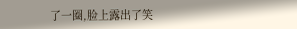了一圈,脸上露出了笑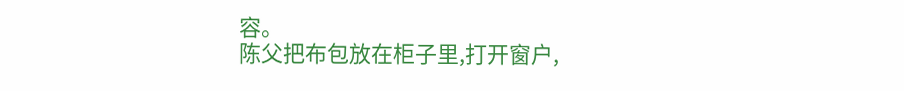容。
陈父把布包放在柜子里,打开窗户,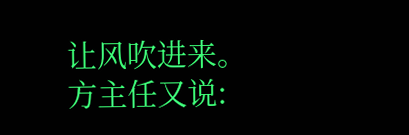让风吹进来。
方主任又说: